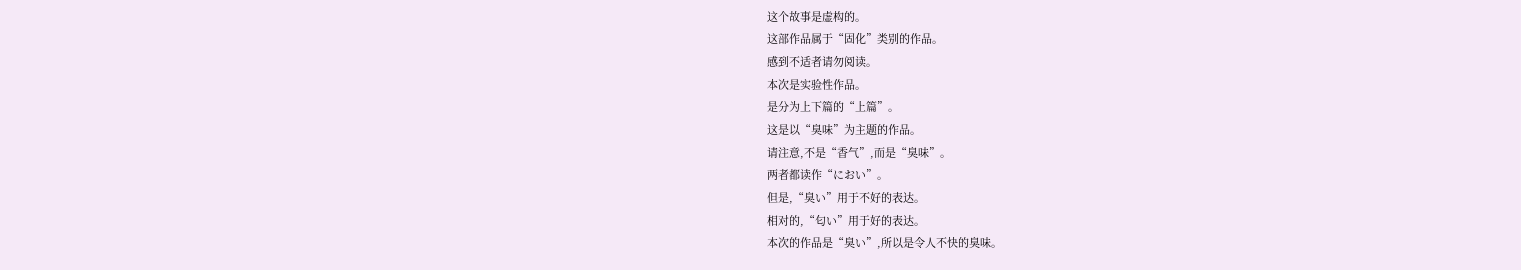这个故事是虚构的。
这部作品属于“固化”类别的作品。
感到不适者请勿阅读。
本次是实验性作品。
是分为上下篇的“上篇”。
这是以“臭味”为主题的作品。
请注意,不是“香气”,而是“臭味”。
两者都读作“におい”。
但是,“臭い”用于不好的表达。
相对的,“匂い”用于好的表达。
本次的作品是“臭い”,所以是令人不快的臭味。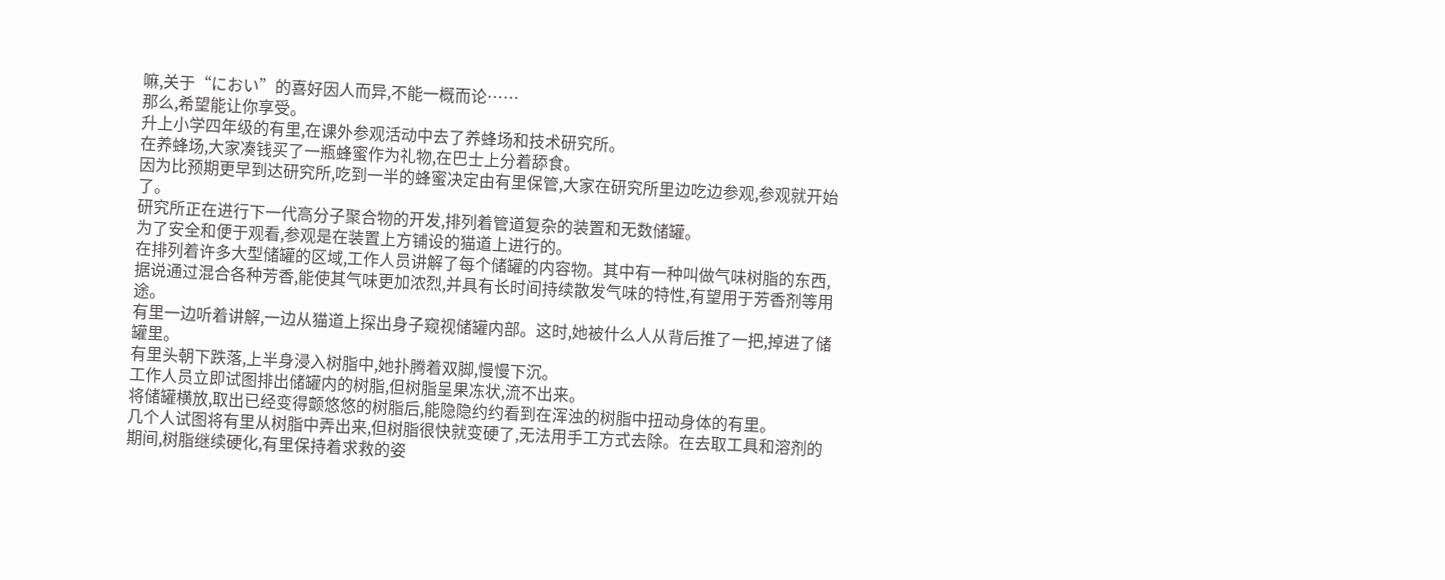嘛,关于“におい”的喜好因人而异,不能一概而论……
那么,希望能让你享受。
升上小学四年级的有里,在课外参观活动中去了养蜂场和技术研究所。
在养蜂场,大家凑钱买了一瓶蜂蜜作为礼物,在巴士上分着舔食。
因为比预期更早到达研究所,吃到一半的蜂蜜决定由有里保管,大家在研究所里边吃边参观,参观就开始了。
研究所正在进行下一代高分子聚合物的开发,排列着管道复杂的装置和无数储罐。
为了安全和便于观看,参观是在装置上方铺设的猫道上进行的。
在排列着许多大型储罐的区域,工作人员讲解了每个储罐的内容物。其中有一种叫做气味树脂的东西,据说通过混合各种芳香,能使其气味更加浓烈,并具有长时间持续散发气味的特性,有望用于芳香剂等用途。
有里一边听着讲解,一边从猫道上探出身子窥视储罐内部。这时,她被什么人从背后推了一把,掉进了储罐里。
有里头朝下跌落,上半身浸入树脂中,她扑腾着双脚,慢慢下沉。
工作人员立即试图排出储罐内的树脂,但树脂呈果冻状,流不出来。
将储罐横放,取出已经变得颤悠悠的树脂后,能隐隐约约看到在浑浊的树脂中扭动身体的有里。
几个人试图将有里从树脂中弄出来,但树脂很快就变硬了,无法用手工方式去除。在去取工具和溶剂的期间,树脂继续硬化,有里保持着求救的姿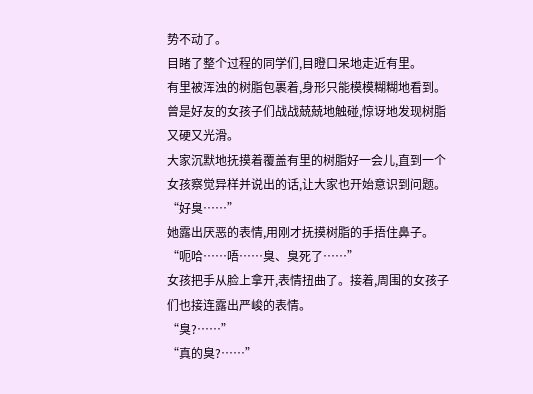势不动了。
目睹了整个过程的同学们,目瞪口呆地走近有里。
有里被浑浊的树脂包裹着,身形只能模模糊糊地看到。曾是好友的女孩子们战战兢兢地触碰,惊讶地发现树脂又硬又光滑。
大家沉默地抚摸着覆盖有里的树脂好一会儿,直到一个女孩察觉异样并说出的话,让大家也开始意识到问题。
“好臭……”
她露出厌恶的表情,用刚才抚摸树脂的手捂住鼻子。
“呃哈……唔……臭、臭死了……”
女孩把手从脸上拿开,表情扭曲了。接着,周围的女孩子们也接连露出严峻的表情。
“臭?……”
“真的臭?……”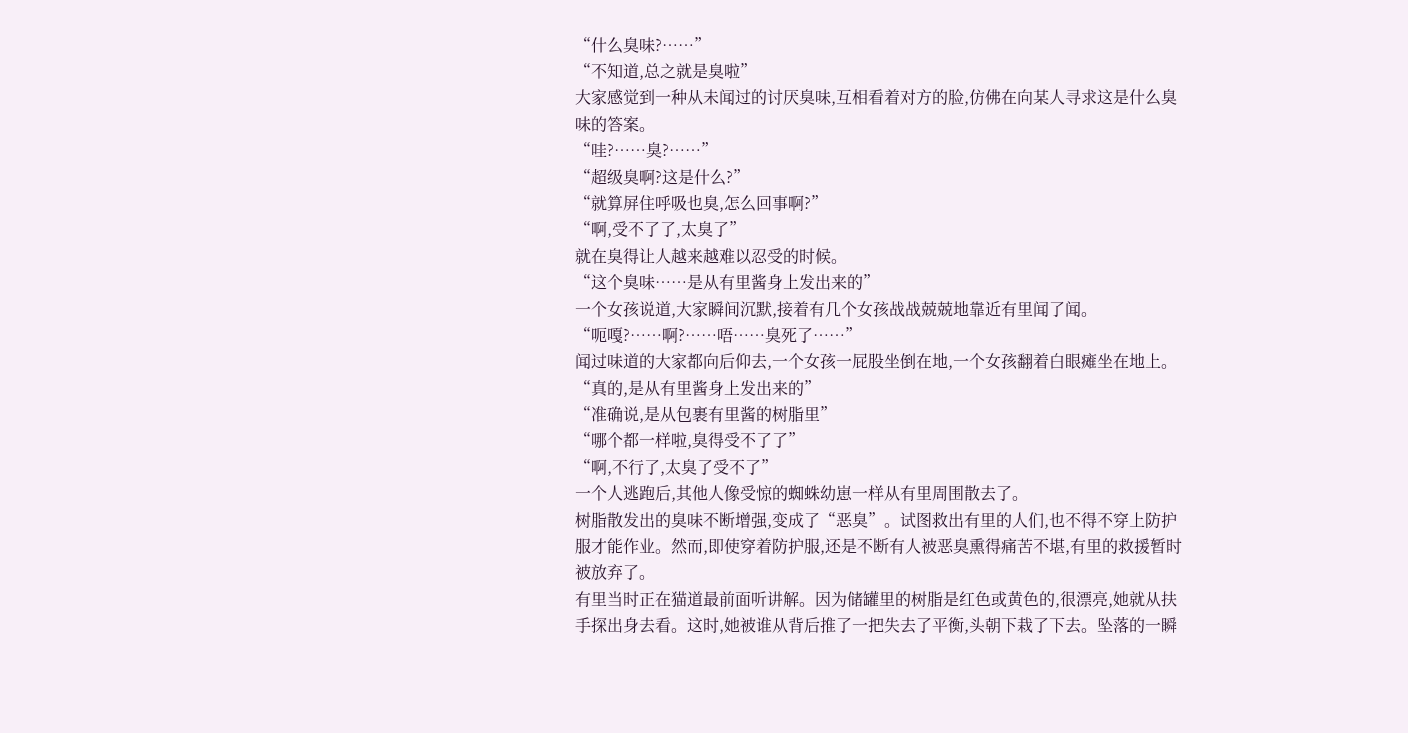“什么臭味?……”
“不知道,总之就是臭啦”
大家感觉到一种从未闻过的讨厌臭味,互相看着对方的脸,仿佛在向某人寻求这是什么臭味的答案。
“哇?……臭?……”
“超级臭啊?这是什么?”
“就算屏住呼吸也臭,怎么回事啊?”
“啊,受不了了,太臭了”
就在臭得让人越来越难以忍受的时候。
“这个臭味……是从有里酱身上发出来的”
一个女孩说道,大家瞬间沉默,接着有几个女孩战战兢兢地靠近有里闻了闻。
“呃嘎?……啊?……唔……臭死了……”
闻过味道的大家都向后仰去,一个女孩一屁股坐倒在地,一个女孩翻着白眼瘫坐在地上。
“真的,是从有里酱身上发出来的”
“准确说,是从包裹有里酱的树脂里”
“哪个都一样啦,臭得受不了了”
“啊,不行了,太臭了受不了”
一个人逃跑后,其他人像受惊的蜘蛛幼崽一样从有里周围散去了。
树脂散发出的臭味不断增强,变成了“恶臭”。试图救出有里的人们,也不得不穿上防护服才能作业。然而,即使穿着防护服,还是不断有人被恶臭熏得痛苦不堪,有里的救援暂时被放弃了。
有里当时正在猫道最前面听讲解。因为储罐里的树脂是红色或黄色的,很漂亮,她就从扶手探出身去看。这时,她被谁从背后推了一把失去了平衡,头朝下栽了下去。坠落的一瞬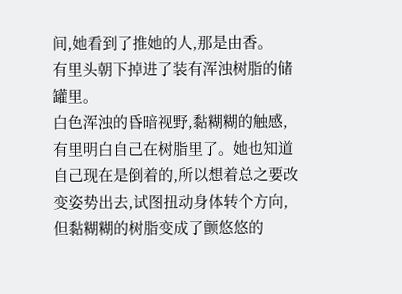间,她看到了推她的人,那是由香。
有里头朝下掉进了装有浑浊树脂的储罐里。
白色浑浊的昏暗视野,黏糊糊的触感,有里明白自己在树脂里了。她也知道自己现在是倒着的,所以想着总之要改变姿势出去,试图扭动身体转个方向,但黏糊糊的树脂变成了颤悠悠的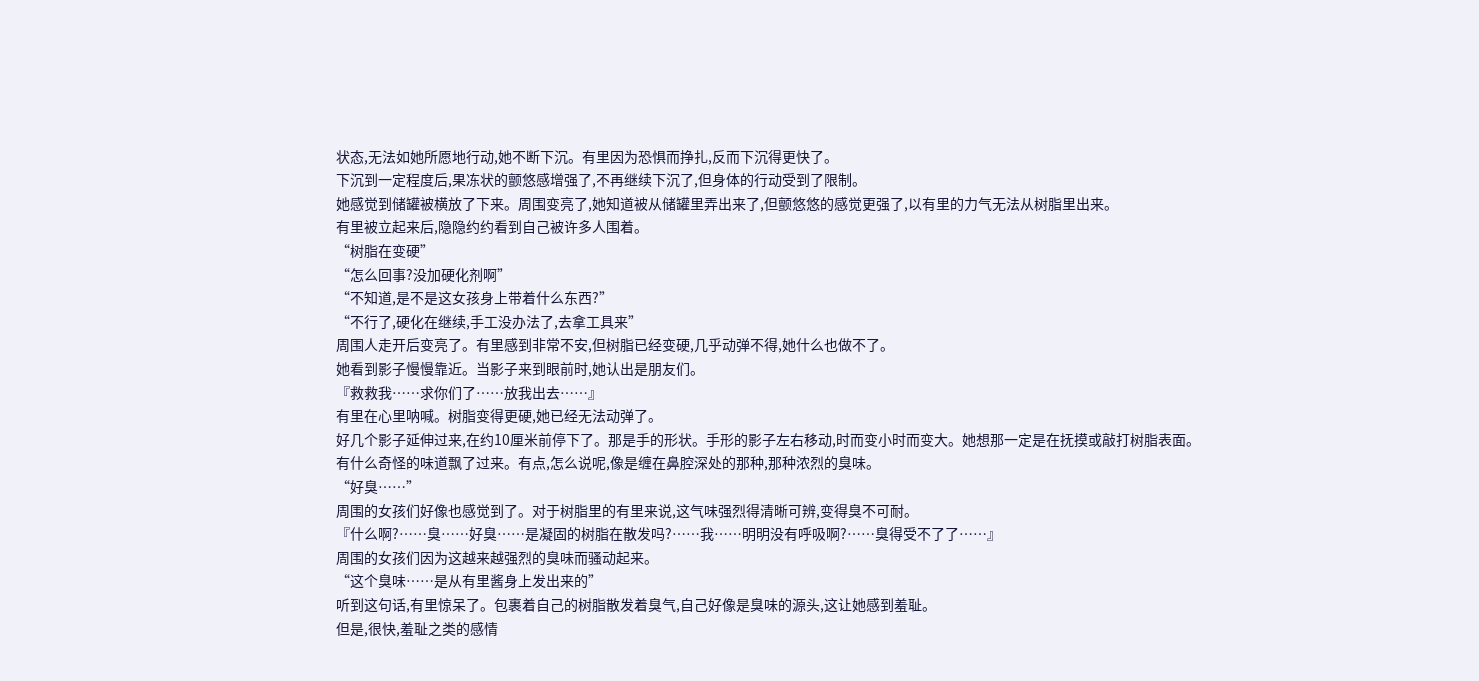状态,无法如她所愿地行动,她不断下沉。有里因为恐惧而挣扎,反而下沉得更快了。
下沉到一定程度后,果冻状的颤悠感增强了,不再继续下沉了,但身体的行动受到了限制。
她感觉到储罐被横放了下来。周围变亮了,她知道被从储罐里弄出来了,但颤悠悠的感觉更强了,以有里的力气无法从树脂里出来。
有里被立起来后,隐隐约约看到自己被许多人围着。
“树脂在变硬”
“怎么回事?没加硬化剂啊”
“不知道,是不是这女孩身上带着什么东西?”
“不行了,硬化在继续,手工没办法了,去拿工具来”
周围人走开后变亮了。有里感到非常不安,但树脂已经变硬,几乎动弹不得,她什么也做不了。
她看到影子慢慢靠近。当影子来到眼前时,她认出是朋友们。
『救救我……求你们了……放我出去……』
有里在心里呐喊。树脂变得更硬,她已经无法动弹了。
好几个影子延伸过来,在约10厘米前停下了。那是手的形状。手形的影子左右移动,时而变小时而变大。她想那一定是在抚摸或敲打树脂表面。
有什么奇怪的味道飘了过来。有点,怎么说呢,像是缠在鼻腔深处的那种,那种浓烈的臭味。
“好臭……”
周围的女孩们好像也感觉到了。对于树脂里的有里来说,这气味强烈得清晰可辨,变得臭不可耐。
『什么啊?……臭……好臭……是凝固的树脂在散发吗?……我……明明没有呼吸啊?……臭得受不了了……』
周围的女孩们因为这越来越强烈的臭味而骚动起来。
“这个臭味……是从有里酱身上发出来的”
听到这句话,有里惊呆了。包裹着自己的树脂散发着臭气,自己好像是臭味的源头,这让她感到羞耻。
但是,很快,羞耻之类的感情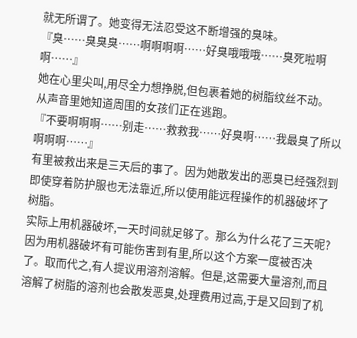就无所谓了。她变得无法忍受这不断增强的臭味。
『臭……臭臭臭……啊啊啊啊……好臭哦哦哦……臭死啦啊啊……』
她在心里尖叫,用尽全力想挣脱,但包裹着她的树脂纹丝不动。
从声音里她知道周围的女孩们正在逃跑。
『不要啊啊啊……别走……救救我……好臭啊……我最臭了所以啊啊啊……』
有里被救出来是三天后的事了。因为她散发出的恶臭已经强烈到即使穿着防护服也无法靠近,所以使用能远程操作的机器破坏了树脂。
实际上用机器破坏,一天时间就足够了。那么为什么花了三天呢?
因为用机器破坏有可能伤害到有里,所以这个方案一度被否决了。取而代之,有人提议用溶剂溶解。但是,这需要大量溶剂,而且溶解了树脂的溶剂也会散发恶臭,处理费用过高,于是又回到了机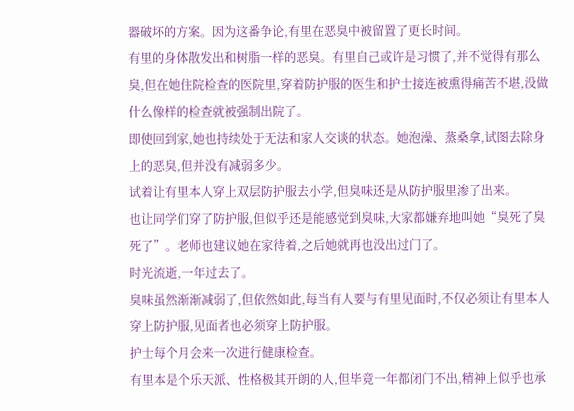器破坏的方案。因为这番争论,有里在恶臭中被留置了更长时间。
有里的身体散发出和树脂一样的恶臭。有里自己或许是习惯了,并不觉得有那么臭,但在她住院检查的医院里,穿着防护服的医生和护士接连被熏得痛苦不堪,没做什么像样的检查就被强制出院了。
即使回到家,她也持续处于无法和家人交谈的状态。她泡澡、蒸桑拿,试图去除身上的恶臭,但并没有减弱多少。
试着让有里本人穿上双层防护服去小学,但臭味还是从防护服里渗了出来。
也让同学们穿了防护服,但似乎还是能感觉到臭味,大家都嫌弃地叫她“臭死了臭死了”。老师也建议她在家待着,之后她就再也没出过门了。
时光流逝,一年过去了。
臭味虽然渐渐减弱了,但依然如此,每当有人要与有里见面时,不仅必须让有里本人穿上防护服,见面者也必须穿上防护服。
护士每个月会来一次进行健康检查。
有里本是个乐天派、性格极其开朗的人,但毕竟一年都闭门不出,精神上似乎也承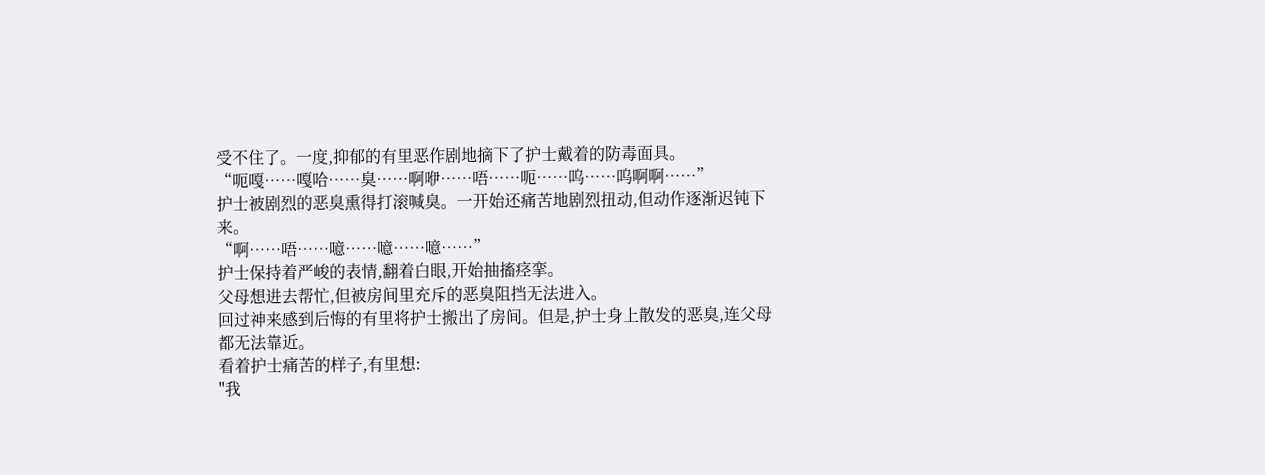受不住了。一度,抑郁的有里恶作剧地摘下了护士戴着的防毒面具。
“呃嘎……嘎哈……臭……啊咿……唔……呃……呜……呜啊啊……”
护士被剧烈的恶臭熏得打滚喊臭。一开始还痛苦地剧烈扭动,但动作逐渐迟钝下来。
“啊……唔……噫……噫……噫……”
护士保持着严峻的表情,翻着白眼,开始抽搐痉挛。
父母想进去帮忙,但被房间里充斥的恶臭阻挡无法进入。
回过神来感到后悔的有里将护士搬出了房间。但是,护士身上散发的恶臭,连父母都无法靠近。
看着护士痛苦的样子,有里想:
"我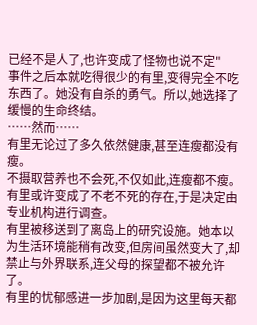已经不是人了,也许变成了怪物也说不定"
事件之后本就吃得很少的有里,变得完全不吃东西了。她没有自杀的勇气。所以,她选择了缓慢的生命终结。
……然而……
有里无论过了多久依然健康,甚至连瘦都没有瘦。
不摄取营养也不会死,不仅如此,连瘦都不瘦。有里或许变成了不老不死的存在,于是决定由专业机构进行调查。
有里被移送到了离岛上的研究设施。她本以为生活环境能稍有改变,但房间虽然变大了,却禁止与外界联系,连父母的探望都不被允许了。
有里的忧郁感进一步加剧,是因为这里每天都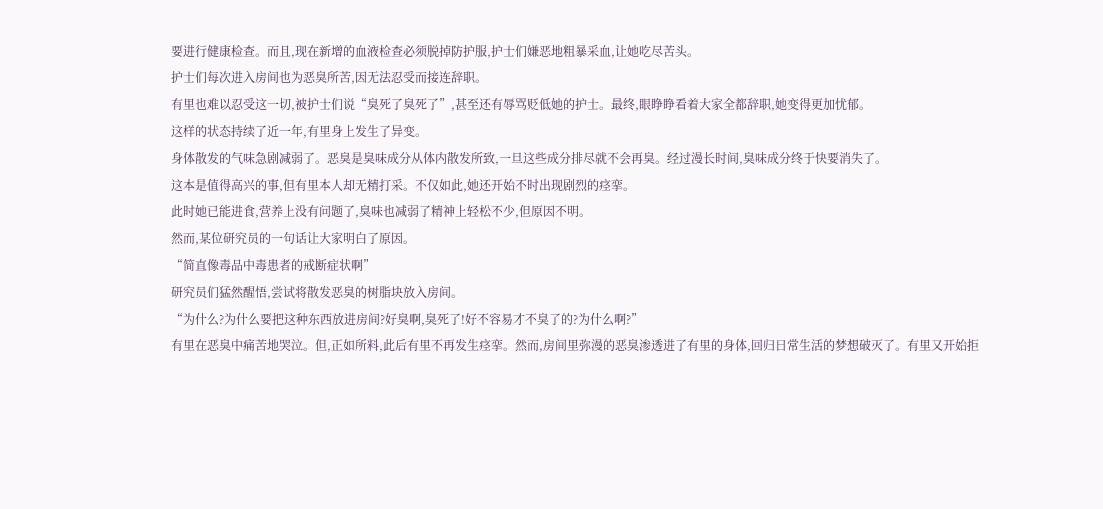要进行健康检查。而且,现在新增的血液检查必须脱掉防护服,护士们嫌恶地粗暴采血,让她吃尽苦头。
护士们每次进入房间也为恶臭所苦,因无法忍受而接连辞职。
有里也难以忍受这一切,被护士们说“臭死了臭死了”,甚至还有辱骂贬低她的护士。最终,眼睁睁看着大家全都辞职,她变得更加忧郁。
这样的状态持续了近一年,有里身上发生了异变。
身体散发的气味急剧减弱了。恶臭是臭味成分从体内散发所致,一旦这些成分排尽就不会再臭。经过漫长时间,臭味成分终于快要消失了。
这本是值得高兴的事,但有里本人却无精打采。不仅如此,她还开始不时出现剧烈的痉挛。
此时她已能进食,营养上没有问题了,臭味也减弱了精神上轻松不少,但原因不明。
然而,某位研究员的一句话让大家明白了原因。
“简直像毒品中毒患者的戒断症状啊”
研究员们猛然醒悟,尝试将散发恶臭的树脂块放入房间。
“为什么?为什么要把这种东西放进房间?好臭啊,臭死了!好不容易才不臭了的?为什么啊?”
有里在恶臭中痛苦地哭泣。但,正如所料,此后有里不再发生痉挛。然而,房间里弥漫的恶臭渗透进了有里的身体,回归日常生活的梦想破灭了。有里又开始拒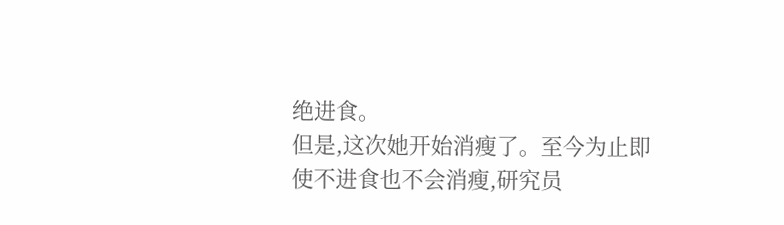绝进食。
但是,这次她开始消瘦了。至今为止即使不进食也不会消瘦,研究员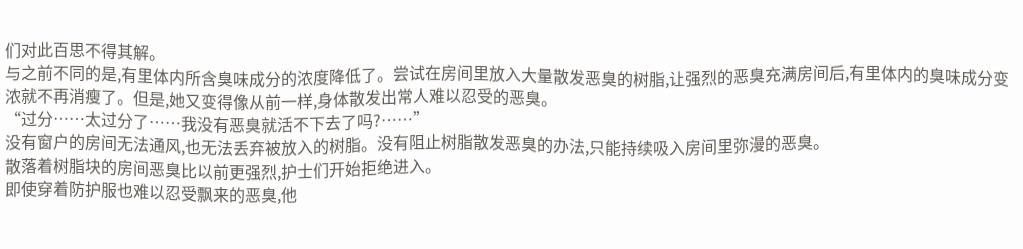们对此百思不得其解。
与之前不同的是,有里体内所含臭味成分的浓度降低了。尝试在房间里放入大量散发恶臭的树脂,让强烈的恶臭充满房间后,有里体内的臭味成分变浓就不再消瘦了。但是,她又变得像从前一样,身体散发出常人难以忍受的恶臭。
“过分……太过分了……我没有恶臭就活不下去了吗?……”
没有窗户的房间无法通风,也无法丢弃被放入的树脂。没有阻止树脂散发恶臭的办法,只能持续吸入房间里弥漫的恶臭。
散落着树脂块的房间恶臭比以前更强烈,护士们开始拒绝进入。
即使穿着防护服也难以忍受飘来的恶臭,他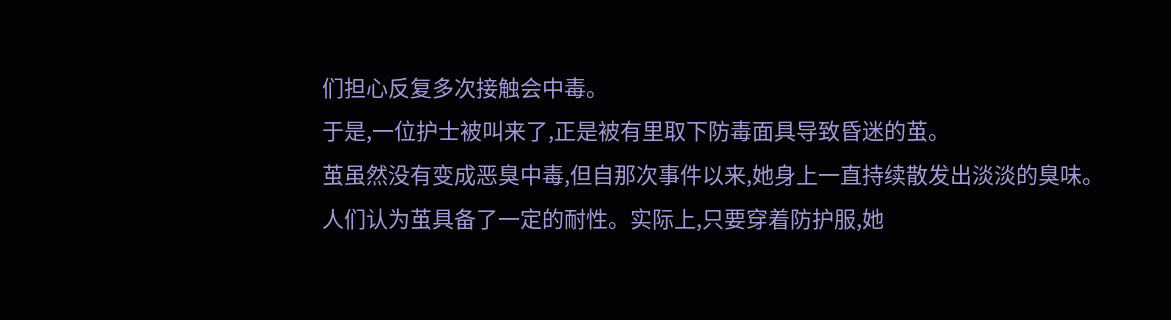们担心反复多次接触会中毒。
于是,一位护士被叫来了,正是被有里取下防毒面具导致昏迷的茧。
茧虽然没有变成恶臭中毒,但自那次事件以来,她身上一直持续散发出淡淡的臭味。
人们认为茧具备了一定的耐性。实际上,只要穿着防护服,她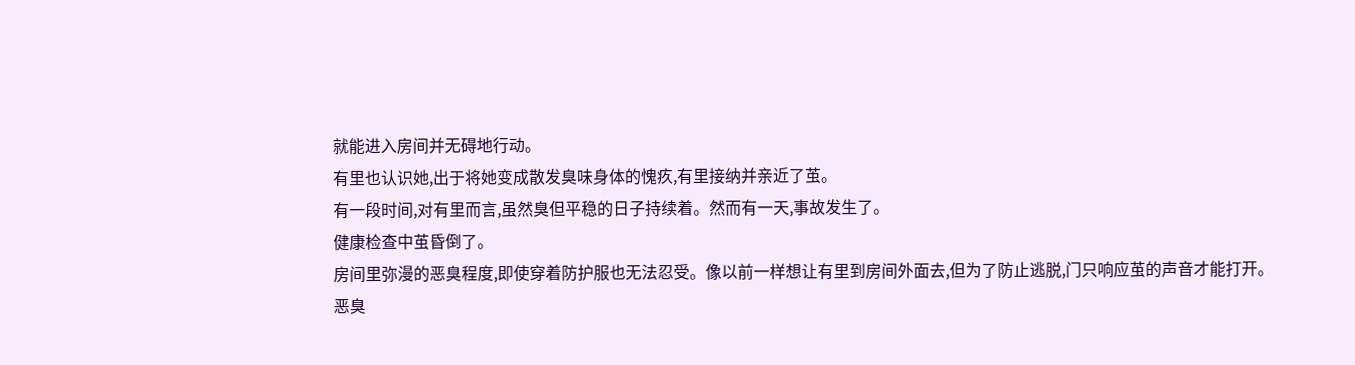就能进入房间并无碍地行动。
有里也认识她,出于将她变成散发臭味身体的愧疚,有里接纳并亲近了茧。
有一段时间,对有里而言,虽然臭但平稳的日子持续着。然而有一天,事故发生了。
健康检查中茧昏倒了。
房间里弥漫的恶臭程度,即使穿着防护服也无法忍受。像以前一样想让有里到房间外面去,但为了防止逃脱,门只响应茧的声音才能打开。
恶臭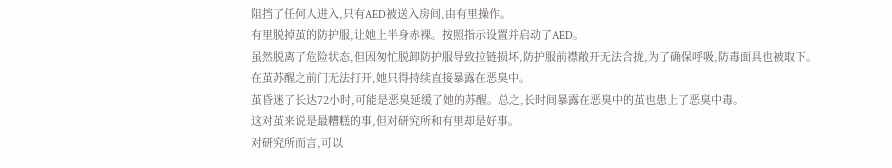阻挡了任何人进入,只有AED被送入房间,由有里操作。
有里脱掉茧的防护服,让她上半身赤裸。按照指示设置并启动了AED。
虽然脱离了危险状态,但因匆忙脱卸防护服导致拉链损坏,防护服前襟敞开无法合拢,为了确保呼吸,防毒面具也被取下。
在茧苏醒之前门无法打开,她只得持续直接暴露在恶臭中。
茧昏迷了长达72小时,可能是恶臭延缓了她的苏醒。总之,长时间暴露在恶臭中的茧也患上了恶臭中毒。
这对茧来说是最糟糕的事,但对研究所和有里却是好事。
对研究所而言,可以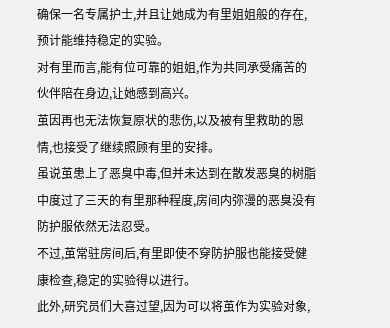确保一名专属护士,并且让她成为有里姐姐般的存在,预计能维持稳定的实验。
对有里而言,能有位可靠的姐姐,作为共同承受痛苦的伙伴陪在身边,让她感到高兴。
茧因再也无法恢复原状的悲伤,以及被有里救助的恩情,也接受了继续照顾有里的安排。
虽说茧患上了恶臭中毒,但并未达到在散发恶臭的树脂中度过了三天的有里那种程度,房间内弥漫的恶臭没有防护服依然无法忍受。
不过,茧常驻房间后,有里即使不穿防护服也能接受健康检查,稳定的实验得以进行。
此外,研究员们大喜过望,因为可以将茧作为实验对象,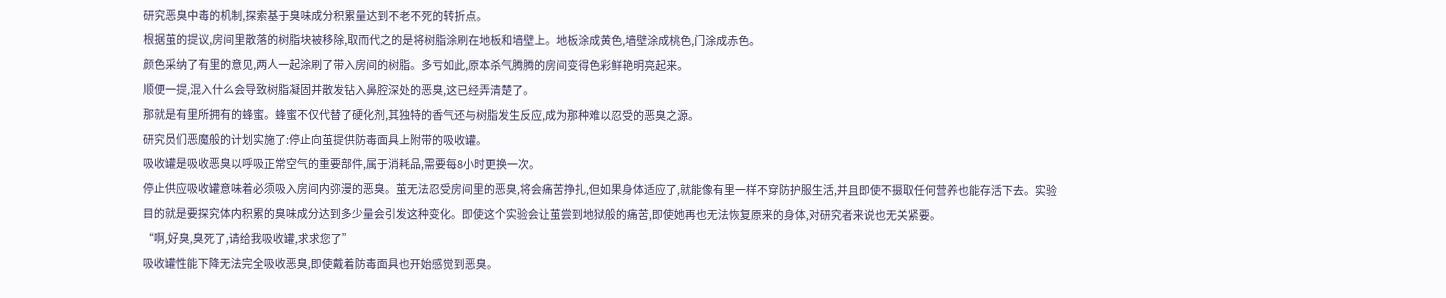研究恶臭中毒的机制,探索基于臭味成分积累量达到不老不死的转折点。
根据茧的提议,房间里散落的树脂块被移除,取而代之的是将树脂涂刷在地板和墙壁上。地板涂成黄色,墙壁涂成桃色,门涂成赤色。
颜色采纳了有里的意见,两人一起涂刷了带入房间的树脂。多亏如此,原本杀气腾腾的房间变得色彩鲜艳明亮起来。
顺便一提,混入什么会导致树脂凝固并散发钻入鼻腔深处的恶臭,这已经弄清楚了。
那就是有里所拥有的蜂蜜。蜂蜜不仅代替了硬化剂,其独特的香气还与树脂发生反应,成为那种难以忍受的恶臭之源。
研究员们恶魔般的计划实施了:停止向茧提供防毒面具上附带的吸收罐。
吸收罐是吸收恶臭以呼吸正常空气的重要部件,属于消耗品,需要每8小时更换一次。
停止供应吸收罐意味着必须吸入房间内弥漫的恶臭。茧无法忍受房间里的恶臭,将会痛苦挣扎,但如果身体适应了,就能像有里一样不穿防护服生活,并且即使不摄取任何营养也能存活下去。实验目的就是要探究体内积累的臭味成分达到多少量会引发这种变化。即使这个实验会让茧尝到地狱般的痛苦,即使她再也无法恢复原来的身体,对研究者来说也无关紧要。
“啊,好臭,臭死了,请给我吸收罐,求求您了”
吸收罐性能下降无法完全吸收恶臭,即使戴着防毒面具也开始感觉到恶臭。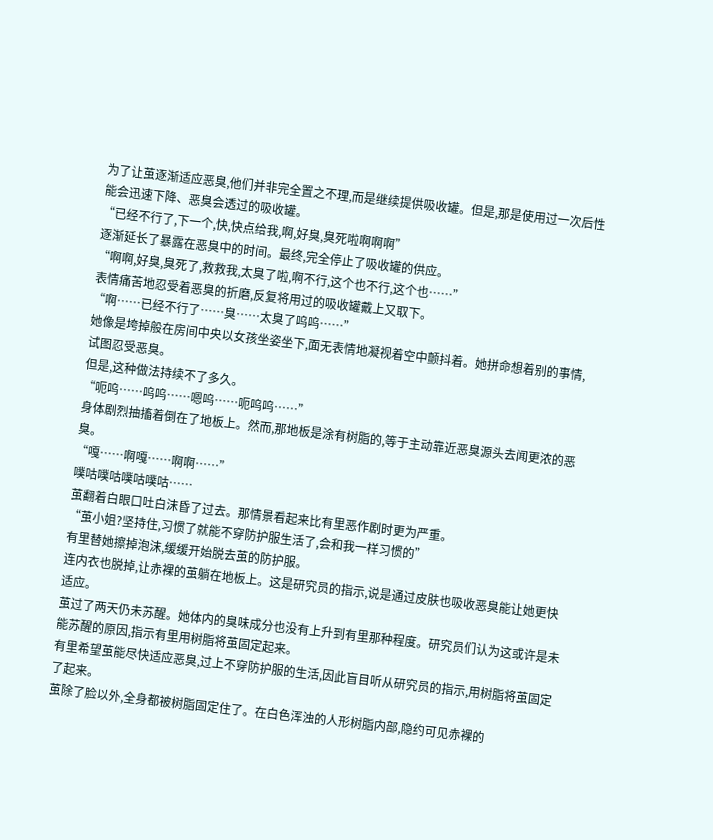为了让茧逐渐适应恶臭,他们并非完全置之不理,而是继续提供吸收罐。但是,那是使用过一次后性能会迅速下降、恶臭会透过的吸收罐。
“已经不行了,下一个,快,快点给我,啊,好臭,臭死啦啊啊啊”
逐渐延长了暴露在恶臭中的时间。最终,完全停止了吸收罐的供应。
“啊啊,好臭,臭死了,救救我,太臭了啦,啊不行,这个也不行,这个也……”
表情痛苦地忍受着恶臭的折磨,反复将用过的吸收罐戴上又取下。
“啊……已经不行了……臭……太臭了呜呜……”
她像是垮掉般在房间中央以女孩坐姿坐下,面无表情地凝视着空中颤抖着。她拼命想着别的事情,试图忍受恶臭。
但是,这种做法持续不了多久。
“呃呜……呜呜……嗯呜……呃呜呜……”
身体剧烈抽搐着倒在了地板上。然而,那地板是涂有树脂的,等于主动靠近恶臭源头去闻更浓的恶臭。
“嘎……啊嘎……啊啊……”
噗咕噗咕噗咕噗咕……
茧翻着白眼口吐白沫昏了过去。那情景看起来比有里恶作剧时更为严重。
“茧小姐?坚持住,习惯了就能不穿防护服生活了,会和我一样习惯的”
有里替她擦掉泡沫,缓缓开始脱去茧的防护服。
连内衣也脱掉,让赤裸的茧躺在地板上。这是研究员的指示,说是通过皮肤也吸收恶臭能让她更快适应。
茧过了两天仍未苏醒。她体内的臭味成分也没有上升到有里那种程度。研究员们认为这或许是未能苏醒的原因,指示有里用树脂将茧固定起来。
有里希望茧能尽快适应恶臭,过上不穿防护服的生活,因此盲目听从研究员的指示,用树脂将茧固定了起来。
茧除了脸以外,全身都被树脂固定住了。在白色浑浊的人形树脂内部,隐约可见赤裸的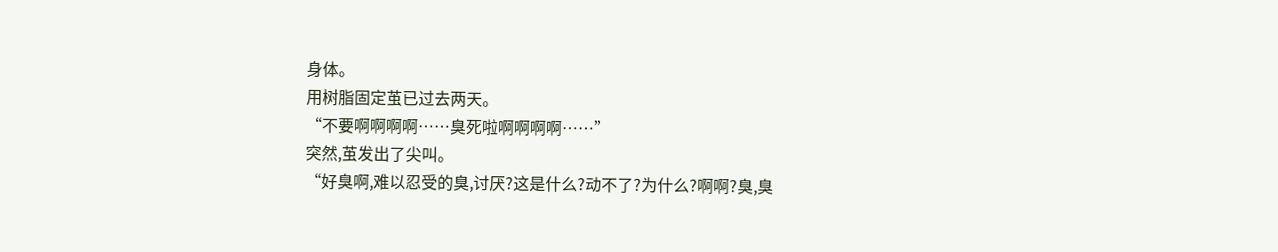身体。
用树脂固定茧已过去两天。
“不要啊啊啊啊……臭死啦啊啊啊啊……”
突然,茧发出了尖叫。
“好臭啊,难以忍受的臭,讨厌?这是什么?动不了?为什么?啊啊?臭,臭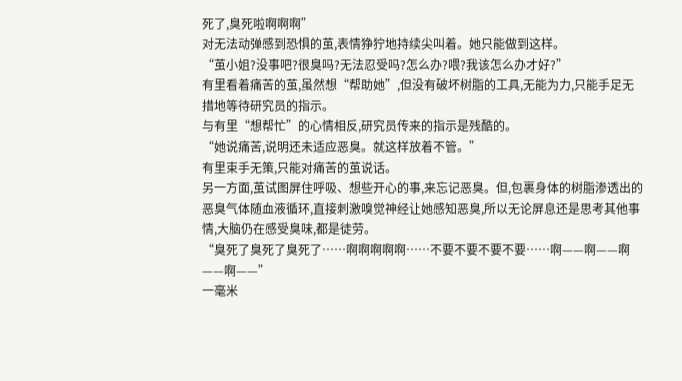死了,臭死啦啊啊啊”
对无法动弹感到恐惧的茧,表情狰狞地持续尖叫着。她只能做到这样。
“茧小姐?没事吧?很臭吗?无法忍受吗?怎么办?喂?我该怎么办才好?”
有里看着痛苦的茧,虽然想“帮助她”,但没有破坏树脂的工具,无能为力,只能手足无措地等待研究员的指示。
与有里“想帮忙”的心情相反,研究员传来的指示是残酷的。
“她说痛苦,说明还未适应恶臭。就这样放着不管。”
有里束手无策,只能对痛苦的茧说话。
另一方面,茧试图屏住呼吸、想些开心的事,来忘记恶臭。但,包裹身体的树脂渗透出的恶臭气体随血液循环,直接刺激嗅觉神经让她感知恶臭,所以无论屏息还是思考其他事情,大脑仍在感受臭味,都是徒劳。
“臭死了臭死了臭死了……啊啊啊啊啊……不要不要不要不要……啊——啊——啊——啊——”
一毫米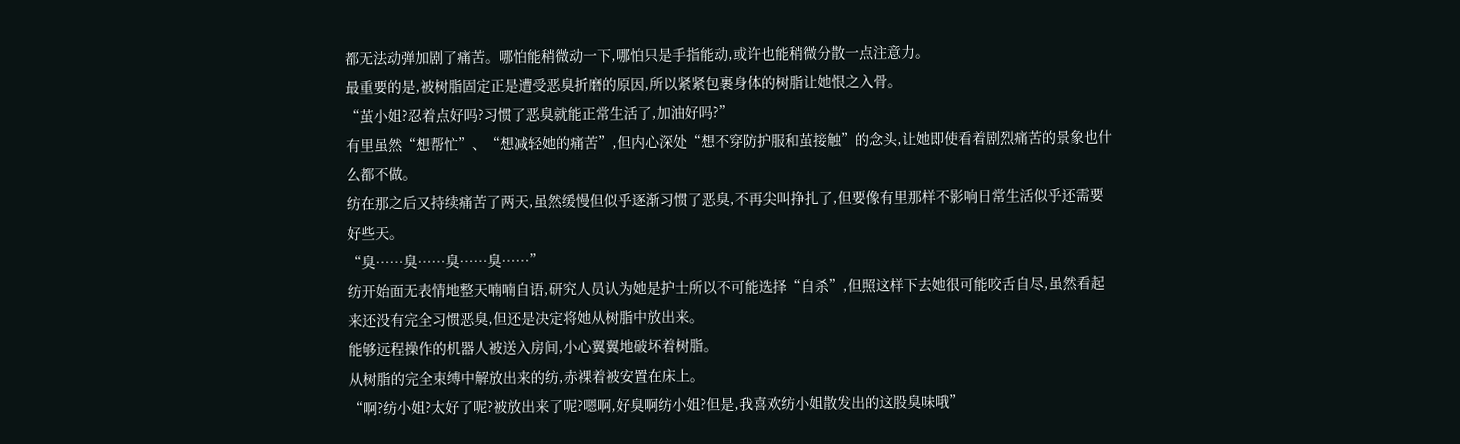都无法动弹加剧了痛苦。哪怕能稍微动一下,哪怕只是手指能动,或许也能稍微分散一点注意力。
最重要的是,被树脂固定正是遭受恶臭折磨的原因,所以紧紧包裹身体的树脂让她恨之入骨。
“茧小姐?忍着点好吗?习惯了恶臭就能正常生活了,加油好吗?”
有里虽然“想帮忙”、“想减轻她的痛苦”,但内心深处“想不穿防护服和茧接触”的念头,让她即使看着剧烈痛苦的景象也什么都不做。
纺在那之后又持续痛苦了两天,虽然缓慢但似乎逐渐习惯了恶臭,不再尖叫挣扎了,但要像有里那样不影响日常生活似乎还需要好些天。
“臭……臭……臭……臭……”
纺开始面无表情地整天喃喃自语,研究人员认为她是护士所以不可能选择“自杀”,但照这样下去她很可能咬舌自尽,虽然看起来还没有完全习惯恶臭,但还是决定将她从树脂中放出来。
能够远程操作的机器人被送入房间,小心翼翼地破坏着树脂。
从树脂的完全束缚中解放出来的纺,赤裸着被安置在床上。
“啊?纺小姐?太好了呢?被放出来了呢?嗯啊,好臭啊纺小姐?但是,我喜欢纺小姐散发出的这股臭味哦”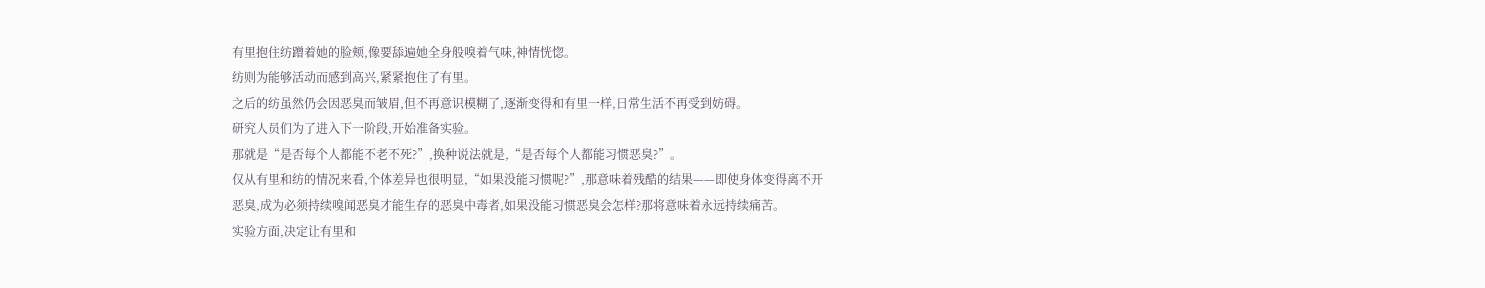有里抱住纺蹭着她的脸颊,像要舔遍她全身般嗅着气味,神情恍惚。
纺则为能够活动而感到高兴,紧紧抱住了有里。
之后的纺虽然仍会因恶臭而皱眉,但不再意识模糊了,逐渐变得和有里一样,日常生活不再受到妨碍。
研究人员们为了进入下一阶段,开始准备实验。
那就是“是否每个人都能不老不死?”,换种说法就是,“是否每个人都能习惯恶臭?”。
仅从有里和纺的情况来看,个体差异也很明显,“如果没能习惯呢?”,那意味着残酷的结果——即使身体变得离不开恶臭,成为必须持续嗅闻恶臭才能生存的恶臭中毒者,如果没能习惯恶臭会怎样?那将意味着永远持续痛苦。
实验方面,决定让有里和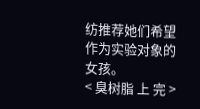纺推荐她们希望作为实验对象的女孩。
< 臭树脂 上 完 >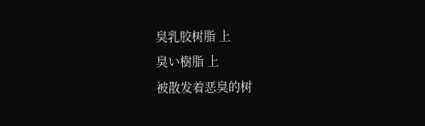臭乳胶树脂 上
臭い樹脂 上
被散发着恶臭的树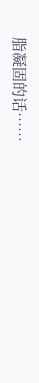脂凝固的话……